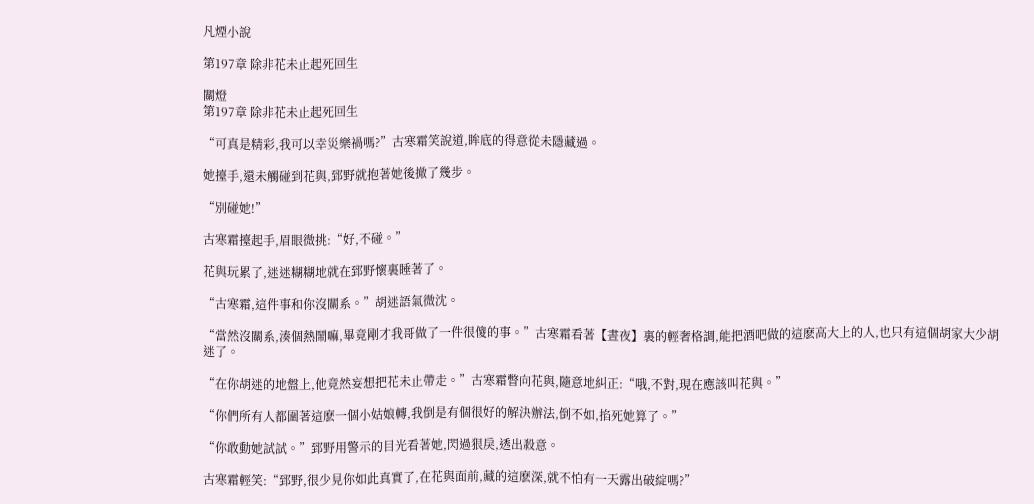凡煙小說

第197章 除非花未止起死回生

關燈
第197章 除非花未止起死回生

“可真是精彩,我可以幸災樂禍嗎?”古寒霜笑說道,眸底的得意從未隱藏過。

她擡手,還未觸碰到花與,郅野就抱著她後撤了幾步。

“別碰她!”

古寒霜擡起手,眉眼微挑:“好,不碰。”

花與玩累了,迷迷糊糊地就在郅野懷裏睡著了。

“古寒霜,這件事和你沒關系。”胡迷語氣微沈。

“當然沒關系,湊個熱鬧嘛,畢竟剛才我哥做了一件很傻的事。”古寒霜看著【晝夜】裏的輕奢格調,能把酒吧做的這麽高大上的人,也只有這個胡家大少胡迷了。

“在你胡迷的地盤上,他竟然妄想把花未止帶走。”古寒霜瞥向花與,隨意地糾正:“哦,不對,現在應該叫花與。”

“你們所有人都圍著這麽一個小姑娘轉,我倒是有個很好的解決辦法,倒不如,掐死她算了。”

“你敢動她試試。”郅野用警示的目光看著她,閃過狠戾,透出殺意。

古寒霜輕笑:“郅野,很少見你如此真實了,在花與面前,藏的這麽深,就不怕有一天露出破綻嗎?”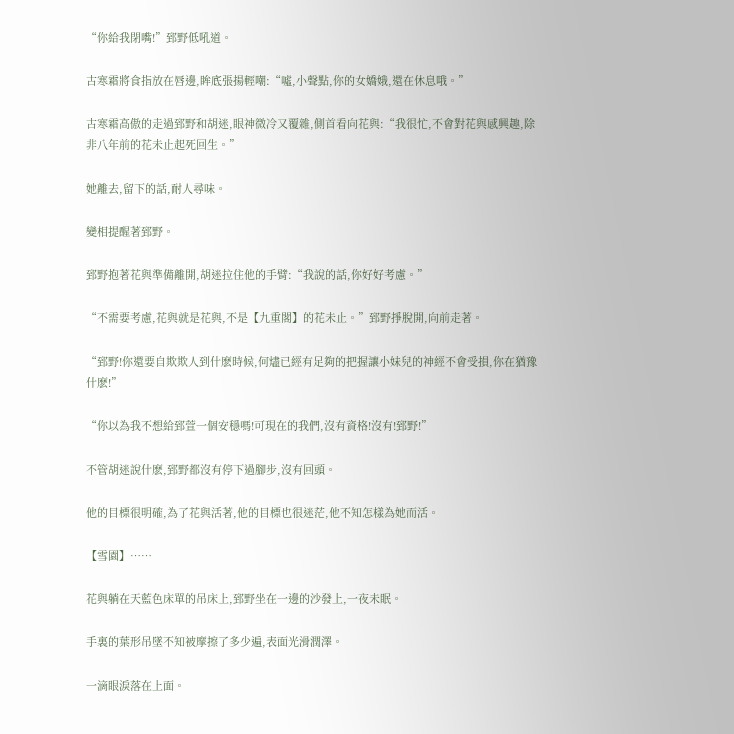“你給我閉嘴!”郅野低吼道。

古寒霜將食指放在唇邊,眸底張揚輕嘲:“噓,小聲點,你的女嬌娥,還在休息哦。”

古寒霜高傲的走過郅野和胡迷,眼神微冷又覆雜,側首看向花與:“我很忙,不會對花與感興趣,除非八年前的花未止起死回生。”

她離去,留下的話,耐人尋味。

變相提醒著郅野。

郅野抱著花與準備離開,胡迷拉住他的手臂:“我說的話,你好好考慮。”

“不需要考慮,花與就是花與,不是【九重閣】的花未止。”郅野掙脫開,向前走著。

“郅野!你還要自欺欺人到什麽時候,何燼已經有足夠的把握讓小妹兒的神經不會受損,你在猶豫什麽!”

“你以為我不想給郅萱一個安穩嗎!可現在的我們,沒有資格!沒有!郅野!”

不管胡迷說什麽,郅野都沒有停下過腳步,沒有回頭。

他的目標很明確,為了花與活著,他的目標也很迷茫,他不知怎樣為她而活。

【雪園】……

花與躺在天藍色床單的吊床上,郅野坐在一邊的沙發上,一夜未眠。

手裏的葉形吊墜不知被摩擦了多少遍,表面光滑潤澤。

一滴眼淚落在上面。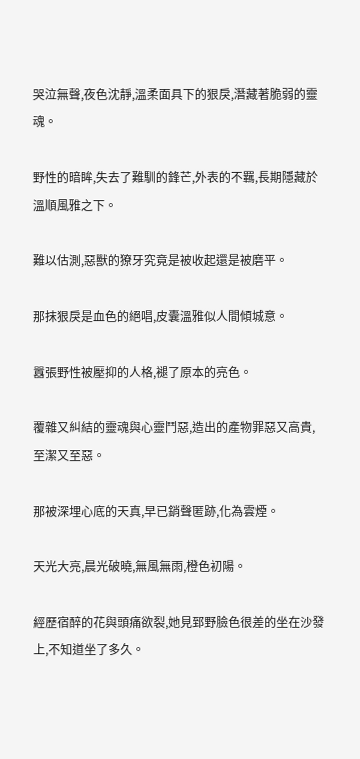哭泣無聲,夜色沈靜,溫柔面具下的狠戾,潛藏著脆弱的靈魂。

野性的暗眸,失去了難馴的鋒芒,外表的不羈,長期隱藏於溫順風雅之下。

難以估測,惡獸的獠牙究竟是被收起還是被磨平。

那抹狠戾是血色的絕唱,皮囊溫雅似人間傾城意。

囂張野性被壓抑的人格,褪了原本的亮色。

覆雜又糾結的靈魂與心靈鬥惡,造出的產物罪惡又高貴,至潔又至惡。

那被深埋心底的天真,早已銷聲匿跡,化為雲煙。

天光大亮,晨光破曉,無風無雨,橙色初陽。

經歷宿醉的花與頭痛欲裂,她見郅野臉色很差的坐在沙發上,不知道坐了多久。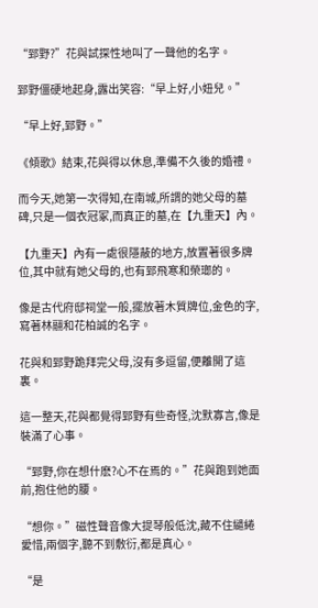“郅野?”花與試探性地叫了一聲他的名字。

郅野僵硬地起身,露出笑容:“早上好,小妞兒。”

“早上好,郅野。”

《傾歌》結束,花與得以休息,準備不久後的婚禮。

而今天,她第一次得知,在南城,所謂的她父母的墓碑,只是一個衣冠冢,而真正的墓,在【九重天】內。

【九重天】內有一處很隱蔽的地方,放置著很多牌位,其中就有她父母的,也有郅飛寒和榮瑯的。

像是古代府邸祠堂一般,擺放著木質牌位,金色的字,寫著林翮和花柏誠的名字。

花與和郅野跪拜完父母,沒有多逗留,便離開了這裏。

這一整天,花與都覺得郅野有些奇怪,沈默寡言,像是裝滿了心事。

“郅野,你在想什麽?心不在焉的。”花與跑到她面前,抱住他的腰。

“想你。”磁性聲音像大提琴般低沈,藏不住繾綣愛惜,兩個字,聽不到敷衍,都是真心。

“是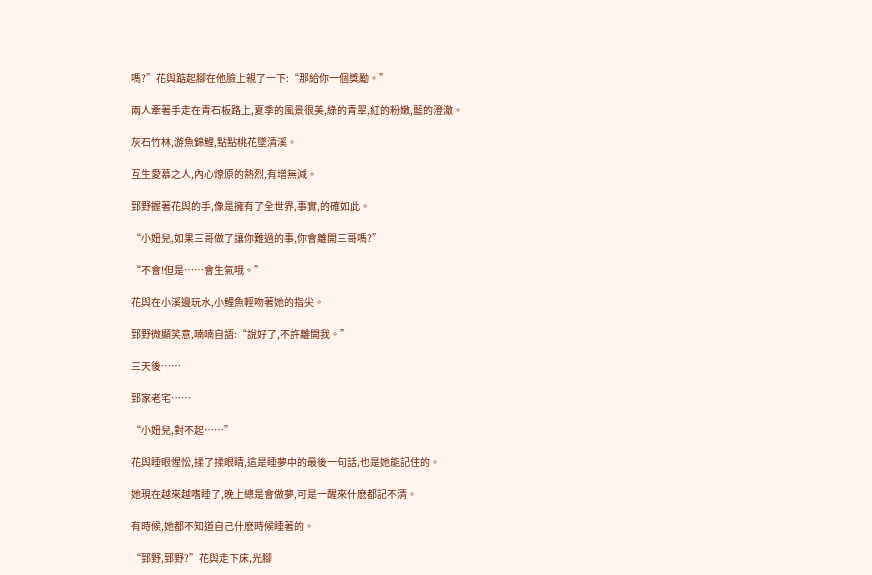嗎?”花與踮起腳在他臉上親了一下:“那給你一個獎勵。”

兩人牽著手走在青石板路上,夏季的風景很美,綠的青翠,紅的粉嫩,藍的澄澈。

灰石竹林,游魚錦鯉,點點桃花墜清溪。

互生愛慕之人,內心燎原的熱烈,有增無減。

郅野握著花與的手,像是擁有了全世界,事實,的確如此。

“小妞兒,如果三哥做了讓你難過的事,你會離開三哥嗎?”

“不會!但是……會生氣哦。”

花與在小溪邊玩水,小鯉魚輕吻著她的指尖。

郅野微顯笑意,喃喃自語:“說好了,不許離開我。”

三天後……

郅家老宅……

“小妞兒,對不起……”

花與睡眼惺忪,揉了揉眼睛,這是睡夢中的最後一句話,也是她能記住的。

她現在越來越嗜睡了,晚上總是會做夢,可是一醒來什麽都記不清。

有時候,她都不知道自己什麽時候睡著的。

“郅野,郅野?”花與走下床,光腳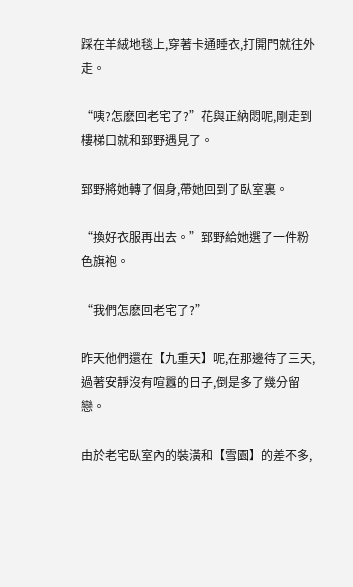踩在羊絨地毯上,穿著卡通睡衣,打開門就往外走。

“咦?怎麽回老宅了?”花與正納悶呢,剛走到樓梯口就和郅野遇見了。

郅野將她轉了個身,帶她回到了臥室裏。

“換好衣服再出去。”郅野給她選了一件粉色旗袍。

“我們怎麽回老宅了?”

昨天他們還在【九重天】呢,在那邊待了三天,過著安靜沒有喧囂的日子,倒是多了幾分留戀。

由於老宅臥室內的裝潢和【雪園】的差不多,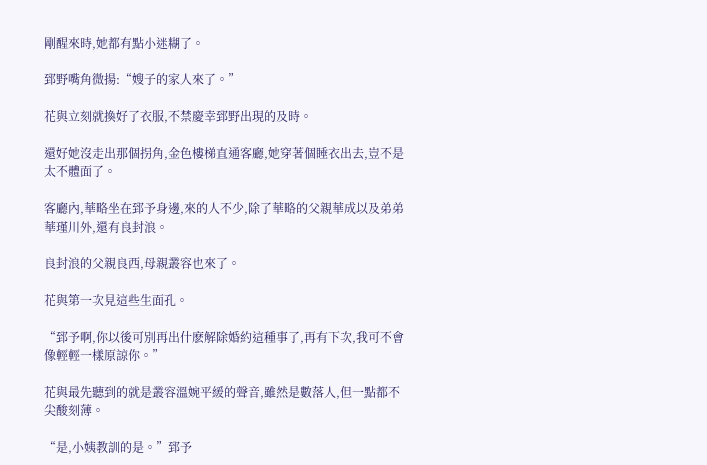剛醒來時,她都有點小迷糊了。

郅野嘴角微揚:“嫂子的家人來了。”

花與立刻就換好了衣服,不禁慶幸郅野出現的及時。

還好她沒走出那個拐角,金色樓梯直通客廳,她穿著個睡衣出去,豈不是太不體面了。

客廳內,華略坐在郅予身邊,來的人不少,除了華略的父親華成以及弟弟華瑾川外,還有良封浪。

良封浪的父親良西,母親叢容也來了。

花與第一次見這些生面孔。

“郅予啊,你以後可別再出什麽解除婚約這種事了,再有下次,我可不會像輕輕一樣原諒你。”

花與最先聽到的就是叢容溫婉平緩的聲音,雖然是數落人,但一點都不尖酸刻薄。

“是,小姨教訓的是。”郅予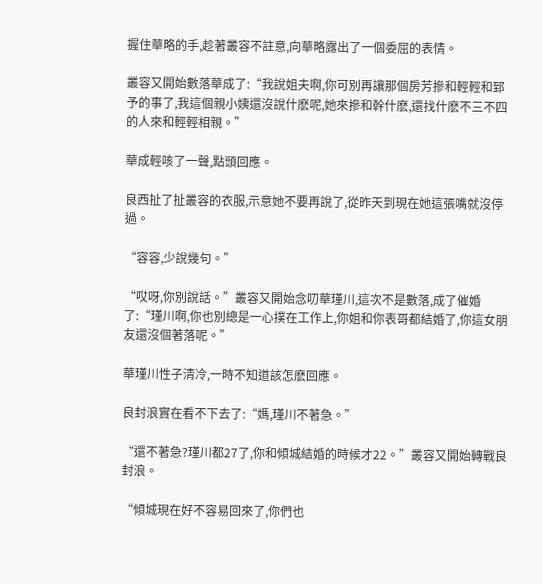握住華略的手,趁著叢容不註意,向華略露出了一個委屈的表情。

叢容又開始數落華成了:“我說姐夫啊,你可別再讓那個房芳摻和輕輕和郅予的事了,我這個親小姨還沒說什麽呢,她來摻和幹什麽,還找什麽不三不四的人來和輕輕相親。”

華成輕咳了一聲,點頭回應。

良西扯了扯叢容的衣服,示意她不要再說了,從昨天到現在她這張嘴就沒停過。

“容容,少說幾句。”

“哎呀,你別說話。”叢容又開始念叨華瑾川,這次不是數落,成了催婚了:“瑾川啊,你也別總是一心撲在工作上,你姐和你表哥都結婚了,你這女朋友還沒個著落呢。”

華瑾川性子清冷,一時不知道該怎麽回應。

良封浪實在看不下去了:“媽,瑾川不著急。”

“還不著急?瑾川都27了,你和傾城結婚的時候才22。”叢容又開始轉戰良封浪。

“傾城現在好不容易回來了,你們也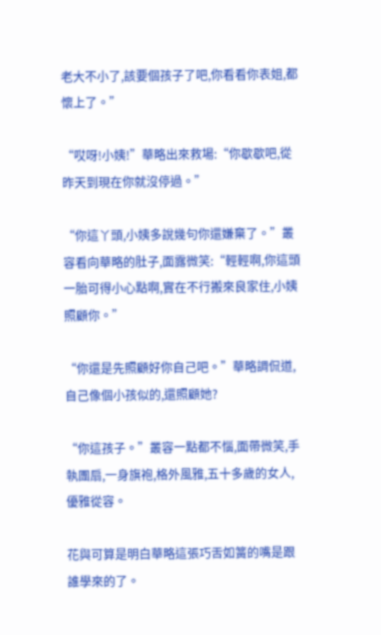老大不小了,該要個孩子了吧,你看看你表姐,都懷上了。”

“哎呀!小姨!”華略出來救場:“你歇歇吧,從昨天到現在你就沒停過。”

“你這丫頭,小姨多說幾句你還嫌棄了。”叢容看向華略的肚子,面露微笑:“輕輕啊,你這頭一胎可得小心點啊,實在不行搬來良家住,小姨照顧你。”

“你還是先照顧好你自己吧。”華略調侃道,自己像個小孩似的,還照顧她?

“你這孩子。”叢容一點都不惱,面帶微笑,手執團扇,一身旗袍,格外風雅,五十多歲的女人,優雅從容。

花與可算是明白華略這張巧舌如簧的嘴是跟誰學來的了。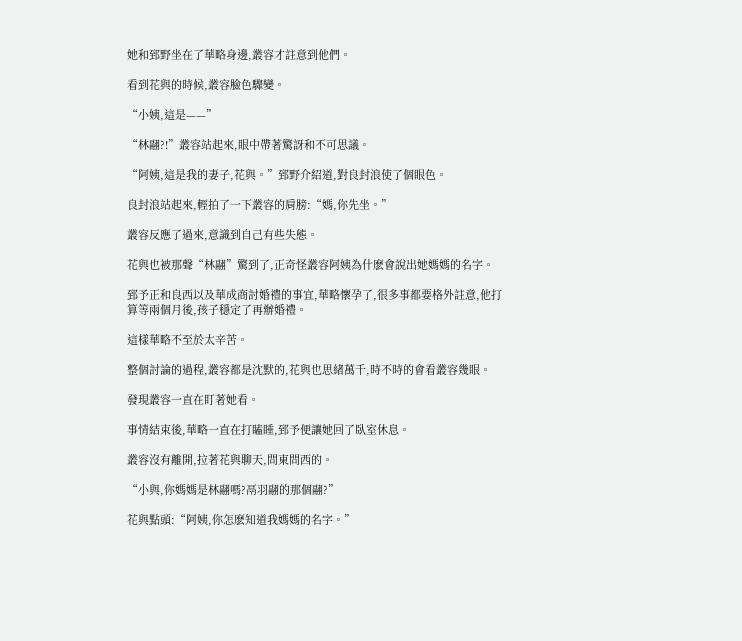她和郅野坐在了華略身邊,叢容才註意到他們。

看到花與的時候,叢容臉色驟變。

“小姨,這是——”

“林翮?!”叢容站起來,眼中帶著驚訝和不可思議。

“阿姨,這是我的妻子,花與。”郅野介紹道,對良封浪使了個眼色。

良封浪站起來,輕拍了一下叢容的肩膀:“媽,你先坐。”

叢容反應了過來,意識到自己有些失態。

花與也被那聲“林翮”驚到了,正奇怪叢容阿姨為什麽會說出她媽媽的名字。

郅予正和良西以及華成商討婚禮的事宜,華略懷孕了,很多事都要格外註意,他打算等兩個月後,孩子穩定了再辦婚禮。

這樣華略不至於太辛苦。

整個討論的過程,叢容都是沈默的,花與也思緒萬千,時不時的會看叢容幾眼。

發現叢容一直在盯著她看。

事情結束後,華略一直在打瞌睡,郅予便讓她回了臥室休息。

叢容沒有離開,拉著花與聊天,問東問西的。

“小與,你媽媽是林翮嗎?鬲羽翮的那個翮?”

花與點頭:“阿姨,你怎麽知道我媽媽的名字。”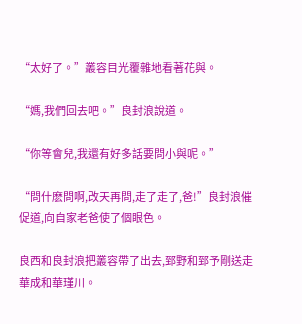“太好了。”叢容目光覆雜地看著花與。

“媽,我們回去吧。”良封浪說道。

“你等會兒,我還有好多話要問小與呢。”

“問什麽問啊,改天再問,走了走了,爸!”良封浪催促道,向自家老爸使了個眼色。

良西和良封浪把叢容帶了出去,郅野和郅予剛送走華成和華瑾川。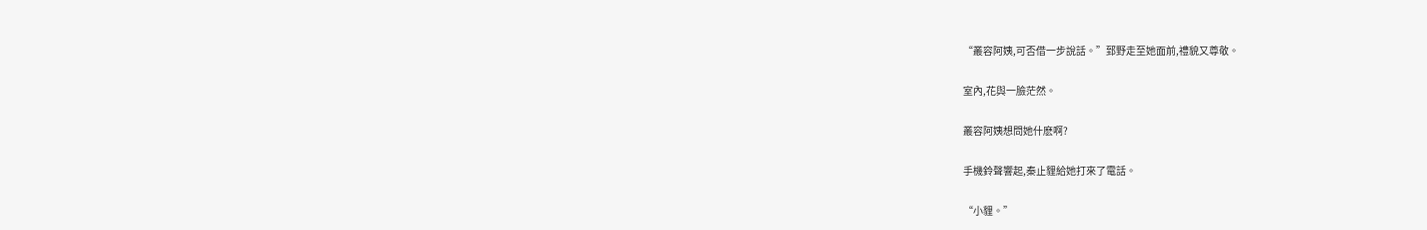“叢容阿姨,可否借一步說話。”郅野走至她面前,禮貌又尊敬。

室內,花與一臉茫然。

叢容阿姨想問她什麽啊?

手機鈴聲響起,秦止貍給她打來了電話。

“小貍。”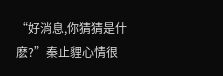“好消息,你猜猜是什麽?”秦止貍心情很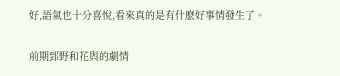好,語氣也十分喜悅,看來真的是有什麽好事情發生了。

前期郅野和花與的劇情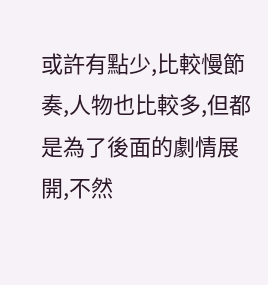或許有點少,比較慢節奏,人物也比較多,但都是為了後面的劇情展開,不然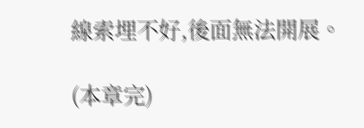線索埋不好,後面無法開展。

(本章完)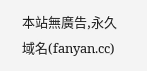本站無廣告,永久域名(fanyan.cc)